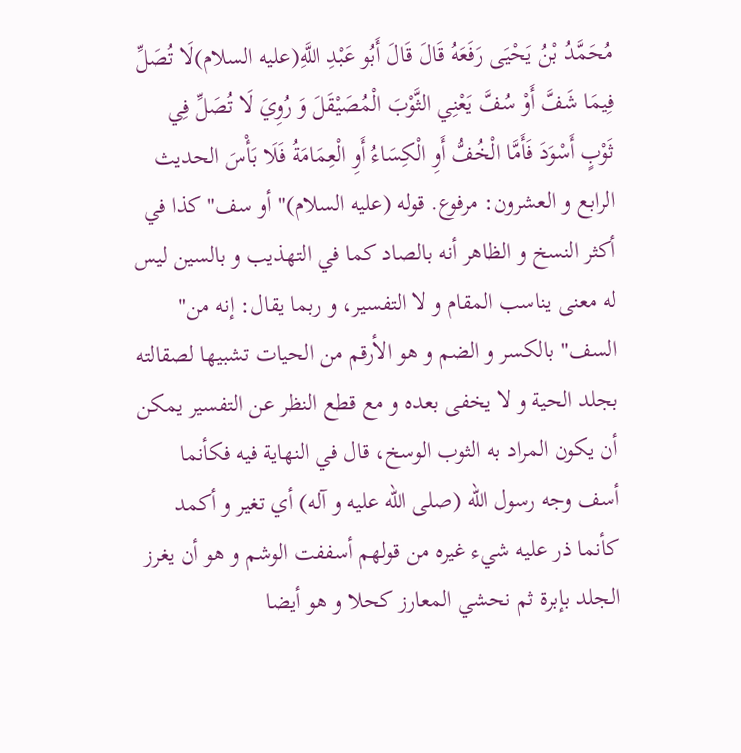مُحَمَّدُ بْنُ يَحْيَى رَفَعَهُ قَالَ قَالَ أَبُو عَبْدِ اللَّهِ(عليه السلام)لَا تُصَلِّ فِيمَا شَفَّ أَوْ سُفَّ يَعْنِي الثَّوْبَ الْمُصَيْقَلَ وَ رُوِيَ لَا تُصَلِّ فِي ثَوْبٍ أَسْوَدَ فَأَمَّا الْخُفُّ أَوِ الْكِسَاءُ أَوِ الْعِمَامَةُ فَلَا بَأْسَ الحديث الرابع و العشرون: مرفوع. قوله (عليه السلام)" أو سف" كذا في أكثر النسخ و الظاهر أنه بالصاد كما في التهذيب و بالسين ليس له معنى يناسب المقام و لا التفسير، و ربما يقال: إنه من" السف" بالكسر و الضم و هو الأرقم من الحيات تشبيها لصقالته بجلد الحية و لا يخفى بعده و مع قطع النظر عن التفسير يمكن أن يكون المراد به الثوب الوسخ، قال في النهاية فيه فكأنما أسف وجه رسول الله (صلى الله عليه و آله) أي تغير و أكمد كأنما ذر عليه شيء غيره من قولهم أسففت الوشم و هو أن يغرز الجلد بإبرة ثم نحشي المعارز كحلا و هو أيضا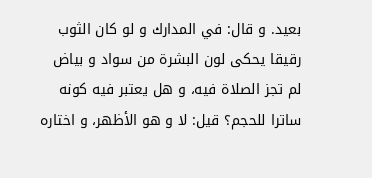بعيد. و قال: في المدارك و لو كان الثوب رقيقا يحكى لون البشرة من سواد و بياض لم تجز الصلاة فيه، و هل يعتبر فيه كونه ساترا للحجم؟ قيل: لا و هو الأظهر، و اختاره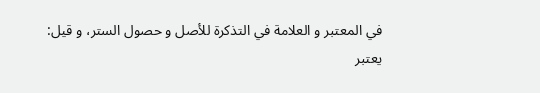في المعتبر و العلامة في التذكرة للأصل و حصول الستر، و قيل: يعتبر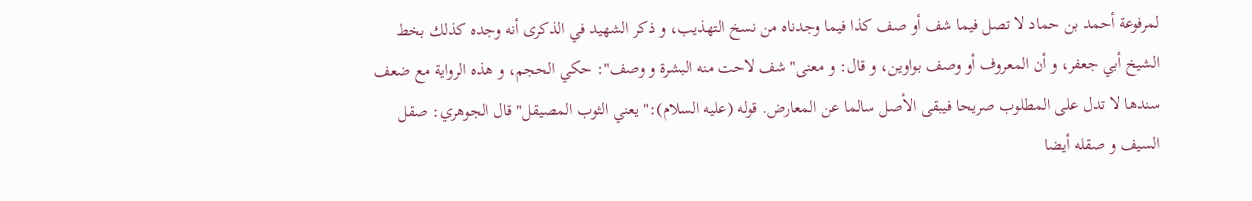لمرفوعة أحمد بن حماد لا تصل فيما شف أو صف كذا فيما وجدناه من نسخ التهذيب، و ذكر الشهيد في الذكرى أنه وجده كذلك بخط الشيخ أبي جعفر، و أن المعروف أو وصف بواوين، و قال: و معنى" شف لاحت منه البشرة و وصف": حكي الحجم، و هذه الرواية مع ضعف سندها لا تدل على المطلوب صريحا فيبقى الأصل سالما عن المعارض. قوله (عليه السلام):" يعني الثوب المصيقل" قال الجوهري: صقل السيف و صقله أيضا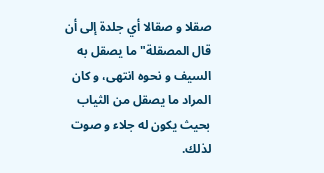صقلا و صقالا أي جلدة إلى أن قال المصقلة" ما يصقل به السيف و نحوه انتهى، و كان المراد ما يصقل من الثياب بحيث يكون له جلاء و صوت لذلك.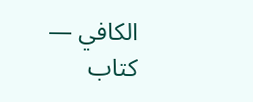الكافي — كتاب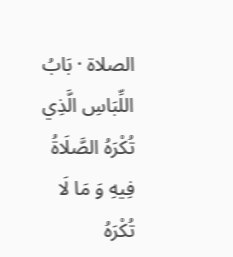الصلاة · بَابُ اللِّبَاسِ الَّذِي تُكْرَهُ الصَّلَاةُ فِيهِ وَ مَا لَا تُكْرَهُ